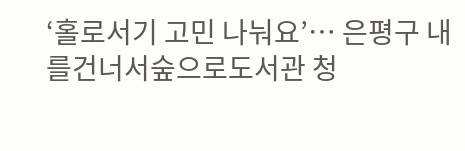‘홀로서기 고민 나눠요’… 은평구 내를건너서숲으로도서관 청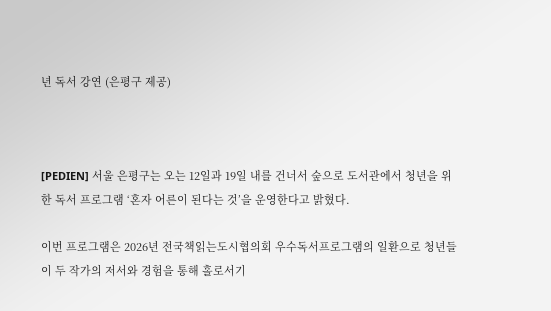년 독서 강연 (은평구 제공)



[PEDIEN] 서울 은평구는 오는 12일과 19일 내를 건너서 숲으로 도서관에서 청년을 위한 독서 프로그램 ‘혼자 어른이 된다는 것’을 운영한다고 밝혔다.

이번 프로그램은 2026년 전국책읽는도시협의회 우수독서프로그램의 일환으로 청년들이 두 작가의 저서와 경험을 통해 홀로서기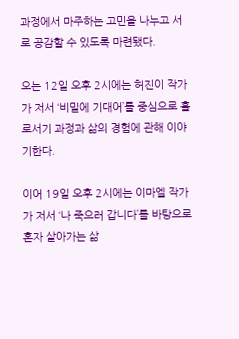과정에서 마주하는 고민을 나누고 서로 공감할 수 있도록 마련됐다.

오는 12일 오후 2시에는 허진이 작가가 저서 ‘비밀에 기대어’를 중심으로 홀로서기 과정과 삶의 경험에 관해 이야기한다.

이어 19일 오후 2시에는 이마엘 작가가 저서 ‘나 죽으러 갑니다’를 바탕으로 혼자 살아가는 삶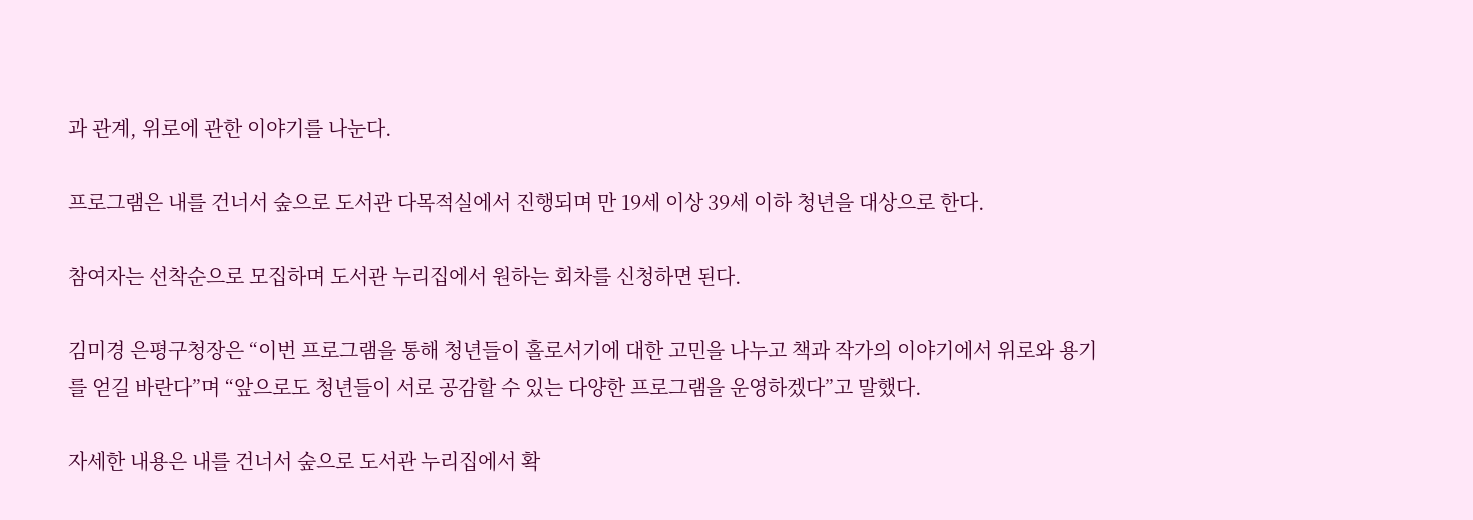과 관계, 위로에 관한 이야기를 나눈다.

프로그램은 내를 건너서 숲으로 도서관 다목적실에서 진행되며 만 19세 이상 39세 이하 청년을 대상으로 한다.

참여자는 선착순으로 모집하며 도서관 누리집에서 원하는 회차를 신청하면 된다.

김미경 은평구청장은 “이번 프로그램을 통해 청년들이 홀로서기에 대한 고민을 나누고 책과 작가의 이야기에서 위로와 용기를 얻길 바란다”며 “앞으로도 청년들이 서로 공감할 수 있는 다양한 프로그램을 운영하겠다”고 말했다.

자세한 내용은 내를 건너서 숲으로 도서관 누리집에서 확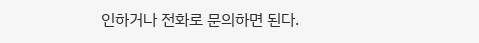인하거나 전화로 문의하면 된다.